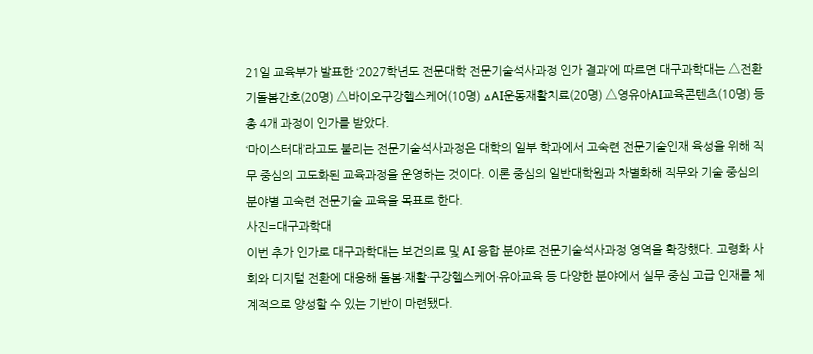21일 교육부가 발표한 ‘2027학년도 전문대학 전문기술석사과정 인가 결과’에 따르면 대구과학대는 △전환기돌봄간호(20명) △바이오구강헬스케어(10명) △AI운동재활치료(20명) △영유아AI교육콘텐츠(10명) 등 총 4개 과정이 인가를 받았다.
‘마이스터대’라고도 불리는 전문기술석사과정은 대학의 일부 학과에서 고숙련 전문기술인재 육성을 위해 직무 중심의 고도화된 교육과정을 운영하는 것이다. 이론 중심의 일반대학원과 차별화해 직무와 기술 중심의 분야별 고숙련 전문기술 교육을 목표로 한다.
사진=대구과학대
이번 추가 인가로 대구과학대는 보건의료 및 AI 융합 분야로 전문기술석사과정 영역을 확장했다. 고령화 사회와 디지털 전환에 대응해 돌봄·재활·구강헬스케어·유아교육 등 다양한 분야에서 실무 중심 고급 인재를 체계적으로 양성할 수 있는 기반이 마련됐다.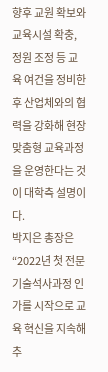향후 교원 확보와 교육시설 확충, 정원 조정 등 교육 여건을 정비한 후 산업체와의 협력을 강화해 현장 맞춤형 교육과정을 운영한다는 것이 대학측 설명이다.
박지은 총장은 “2022년 첫 전문기술석사과정 인가를 시작으로 교육 혁신을 지속해 추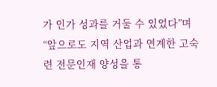가 인가 성과를 거둘 수 있었다”며 “앞으로도 지역 산업과 연계한 고숙련 전문인재 양성을 통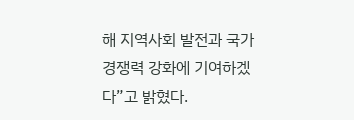해 지역사회 발전과 국가 경쟁력 강화에 기여하겠다”고 밝혔다.